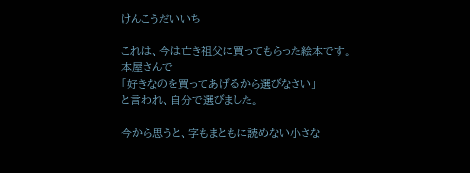けんこうだいいち

これは、今は亡き祖父に買ってもらった絵本です。
本屋さんで
「好きなのを買ってあげるから選びなさい」
と言われ、自分で選びました。

今から思うと、字もまともに読めない小さな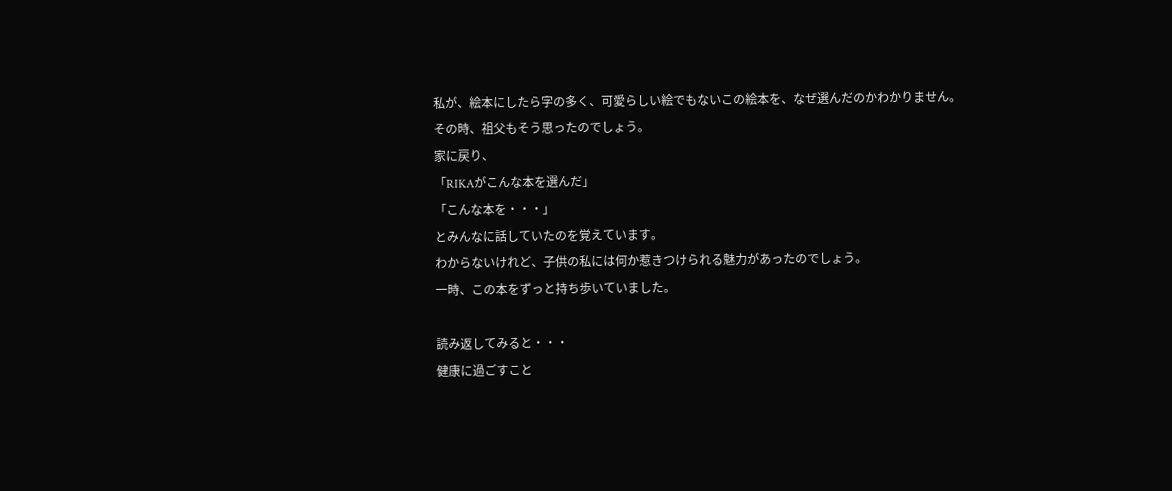私が、絵本にしたら字の多く、可愛らしい絵でもないこの絵本を、なぜ選んだのかわかりません。
その時、祖父もそう思ったのでしょう。
家に戻り、
「RIKAがこんな本を選んだ」
「こんな本を・・・」
とみんなに話していたのを覚えています。
わからないけれど、子供の私には何か惹きつけられる魅力があったのでしょう。
一時、この本をずっと持ち歩いていました。

読み返してみると・・・
健康に過ごすこと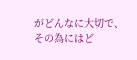がどんなに大切で、その為にはど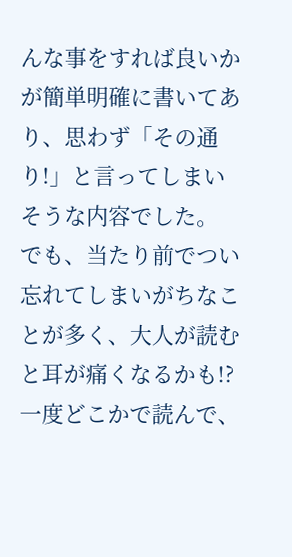んな事をすれば良いかが簡単明確に書いてあり、思わず「その通り!」と言ってしまいそうな内容でした。
でも、当たり前でつい忘れてしまいがちなことが多く、大人が読むと耳が痛くなるかも!?
一度どこかで読んで、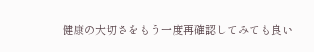健康の大切さをもう一度再確認してみても良い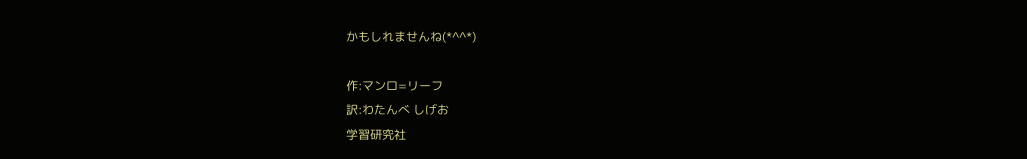かもしれませんね(*^^*)

作:マンロ=リーフ
訳:わたんべ しげお
学習研究社